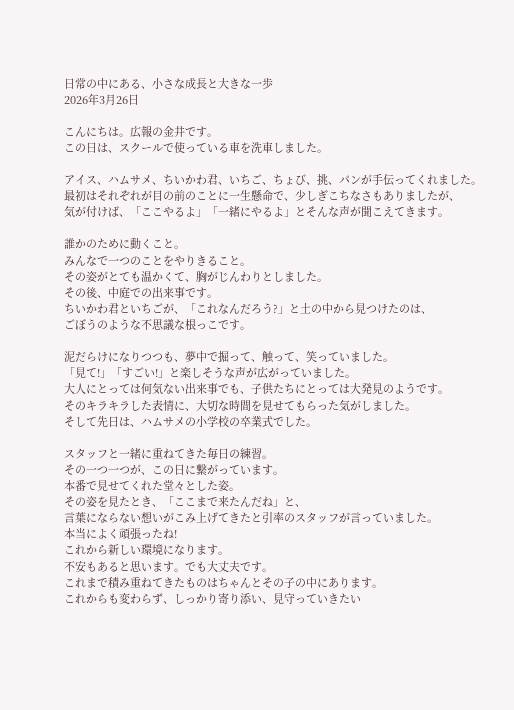日常の中にある、小さな成長と大きな一歩
2026年3月26日

こんにちは。広報の金井です。
この日は、スクールで使っている車を洗車しました。

アイス、ハムサメ、ちいかわ君、いちご、ちょび、挑、パンが手伝ってくれました。
最初はそれぞれが目の前のことに一生懸命で、少しぎこちなさもありましたが、
気が付けば、「ここやるよ」「一緒にやるよ」とそんな声が聞こえてきます。

誰かのために動くこと。
みんなで一つのことをやりきること。
その姿がとても温かくて、胸がじんわりとしました。
その後、中庭での出来事です。
ちいかわ君といちごが、「これなんだろう?」と土の中から見つけたのは、
ごぼうのような不思議な根っこです。

泥だらけになりつつも、夢中で掘って、触って、笑っていました。
「見て!」「すごい!」と楽しそうな声が広がっていました。
大人にとっては何気ない出来事でも、子供たちにとっては大発見のようです。
そのキラキラした表情に、大切な時間を見せてもらった気がしました。
そして先日は、ハムサメの小学校の卒業式でした。

スタッフと一緒に重ねてきた毎日の練習。
その一つ一つが、この日に繋がっています。
本番で見せてくれた堂々とした姿。
その姿を見たとき、「ここまで来たんだね」と、
言葉にならない想いがこみ上げてきたと引率のスタッフが言っていました。
本当によく頑張ったね!
これから新しい環境になります。
不安もあると思います。でも大丈夫です。
これまで積み重ねてきたものはちゃんとその子の中にあります。
これからも変わらず、しっかり寄り添い、見守っていきたい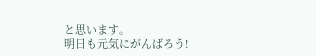と思います。
明日も元気にがんばろう!